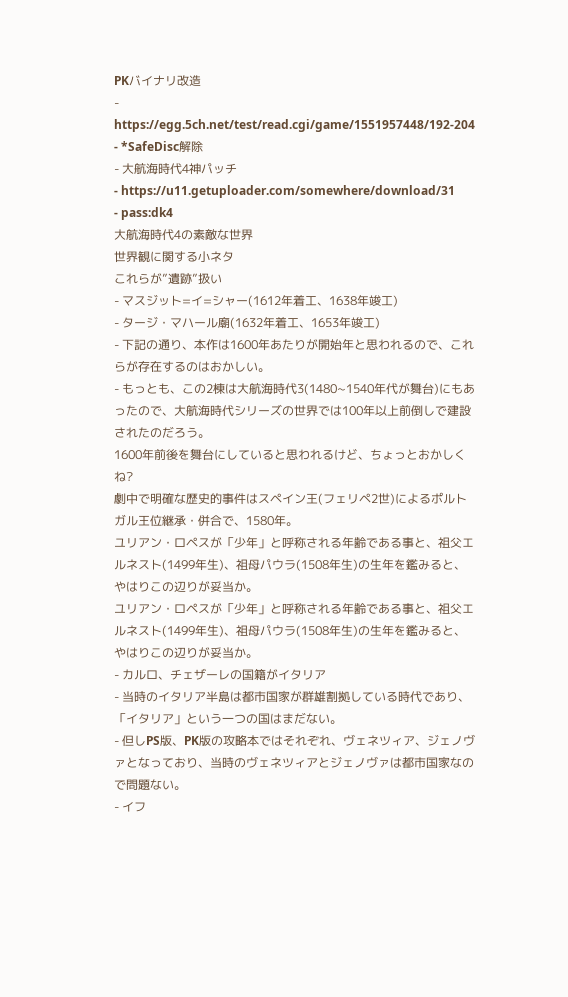PKバイナリ改造
- https://egg.5ch.net/test/read.cgi/game/1551957448/192-204
- *SafeDisc解除
- 大航海時代4神パッチ
- https://u11.getuploader.com/somewhere/download/31
- pass:dk4
大航海時代4の素敵な世界
世界観に関する小ネタ
これらが”遺跡”扱い
- マスジット=イ=シャー(1612年着工、1638年竣工)
- タージ・マハール廟(1632年着工、1653年竣工)
- 下記の通り、本作は1600年あたりが開始年と思われるので、これらが存在するのはおかしい。
- もっとも、この2棟は大航海時代3(1480∼1540年代が舞台)にもあったので、大航海時代シリーズの世界では100年以上前倒しで建設されたのだろう。
1600年前後を舞台にしていると思われるけど、ちょっとおかしくね?
劇中で明確な歴史的事件はスペイン王(フェリペ2世)によるポルトガル王位継承・併合で、1580年。
ユリアン・ロペスが「少年」と呼称される年齢である事と、祖父エルネスト(1499年生)、祖母パウラ(1508年生)の生年を鑑みると、やはりこの辺りが妥当か。
ユリアン・ロペスが「少年」と呼称される年齢である事と、祖父エルネスト(1499年生)、祖母パウラ(1508年生)の生年を鑑みると、やはりこの辺りが妥当か。
- カルロ、チェザーレの国籍がイタリア
- 当時のイタリア半島は都市国家が群雄割拠している時代であり、「イタリア」という一つの国はまだない。
- 但しPS版、PK版の攻略本ではそれぞれ、ヴェネツィア、ジェノヴァとなっており、当時のヴェネツィアとジェノヴァは都市国家なので問題ない。
- イフ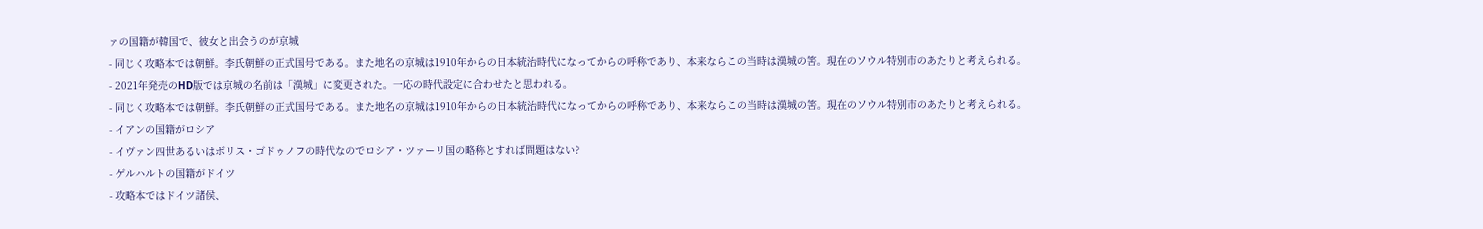ァの国籍が韓国で、彼女と出会うのが京城
- 同じく攻略本では朝鮮。李氏朝鮮の正式国号である。また地名の京城は1910年からの日本統治時代になってからの呼称であり、本来ならこの当時は漢城の筈。現在のソウル特別市のあたりと考えられる。
- 2021年発売のHD版では京城の名前は「漢城」に変更された。一応の時代設定に合わせたと思われる。
- 同じく攻略本では朝鮮。李氏朝鮮の正式国号である。また地名の京城は1910年からの日本統治時代になってからの呼称であり、本来ならこの当時は漢城の筈。現在のソウル特別市のあたりと考えられる。
- イアンの国籍がロシア
- イヴァン四世あるいはボリス・ゴドゥノフの時代なのでロシア・ツァーリ国の略称とすれば問題はない?
- ゲルハルトの国籍がドイツ
- 攻略本ではドイツ諸侯、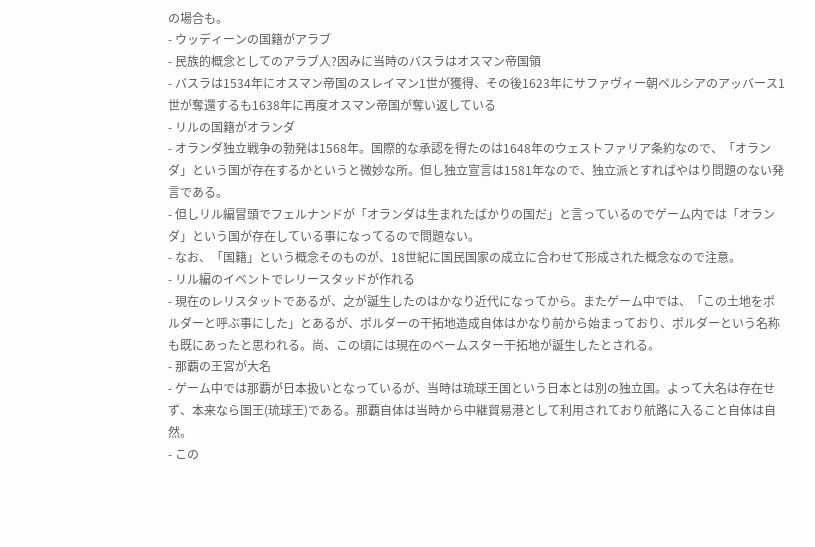の場合も。
- ウッディーンの国籍がアラブ
- 民族的概念としてのアラブ人?因みに当時のバスラはオスマン帝国領
- バスラは1534年にオスマン帝国のスレイマン1世が獲得、その後1623年にサファヴィー朝ペルシアのアッバース1世が奪還するも1638年に再度オスマン帝国が奪い返している
- リルの国籍がオランダ
- オランダ独立戦争の勃発は1568年。国際的な承認を得たのは1648年のウェストファリア条約なので、「オランダ」という国が存在するかというと微妙な所。但し独立宣言は1581年なので、独立派とすればやはり問題のない発言である。
- 但しリル編冒頭でフェルナンドが「オランダは生まれたばかりの国だ」と言っているのでゲーム内では「オランダ」という国が存在している事になってるので問題ない。
- なお、「国籍」という概念そのものが、18世紀に国民国家の成立に合わせて形成された概念なので注意。
- リル編のイベントでレリースタッドが作れる
- 現在のレリスタットであるが、之が誕生したのはかなり近代になってから。またゲーム中では、「この土地をポルダーと呼ぶ事にした」とあるが、ポルダーの干拓地造成自体はかなり前から始まっており、ポルダーという名称も既にあったと思われる。尚、この頃には現在のベームスター干拓地が誕生したとされる。
- 那覇の王宮が大名
- ゲーム中では那覇が日本扱いとなっているが、当時は琉球王国という日本とは別の独立国。よって大名は存在せず、本来なら国王(琉球王)である。那覇自体は当時から中継貿易港として利用されており航路に入ること自体は自然。
- この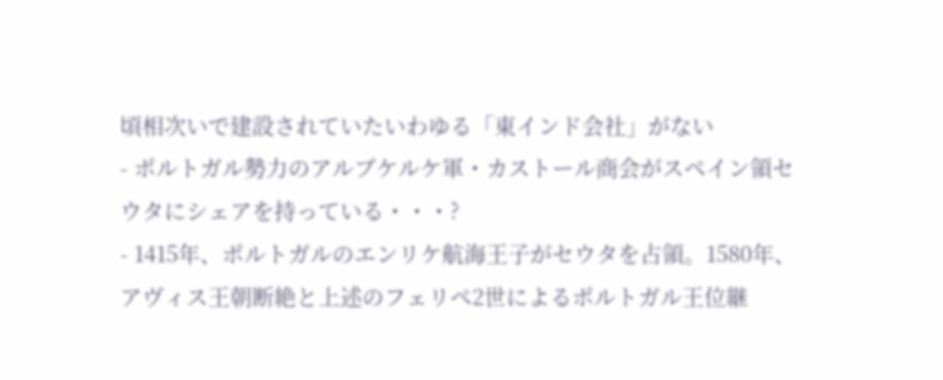頃相次いで建設されていたいわゆる「東インド会社」がない
- ポルトガル勢力のアルブケルケ軍・カストール商会がスペイン領セウタにシェアを持っている・・・?
- 1415年、ポルトガルのエンリケ航海王子がセウタを占領。1580年、アヴィス王朝断絶と上述のフェリペ2世によるポルトガル王位継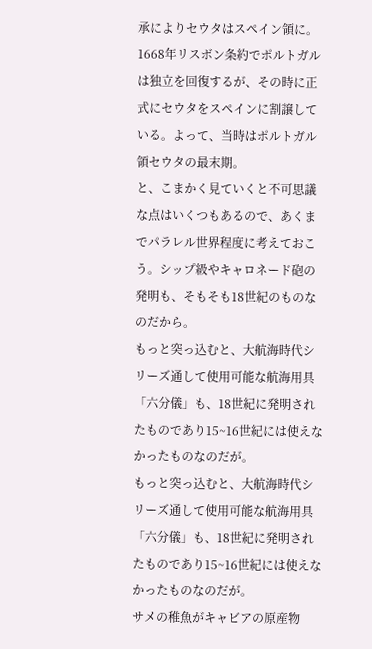承によりセウタはスペイン領に。1668年リスボン条約でポルトガルは独立を回復するが、その時に正式にセウタをスペインに割譲している。よって、当時はポルトガル領セウタの最末期。
と、こまかく見ていくと不可思議な点はいくつもあるので、あくまでパラレル世界程度に考えておこう。シップ級やキャロネード砲の発明も、そもそも18世紀のものなのだから。
もっと突っ込むと、大航海時代シリーズ通して使用可能な航海用具「六分儀」も、18世紀に発明されたものであり15~16世紀には使えなかったものなのだが。
もっと突っ込むと、大航海時代シリーズ通して使用可能な航海用具「六分儀」も、18世紀に発明されたものであり15~16世紀には使えなかったものなのだが。
サメの稚魚がキャビアの原産物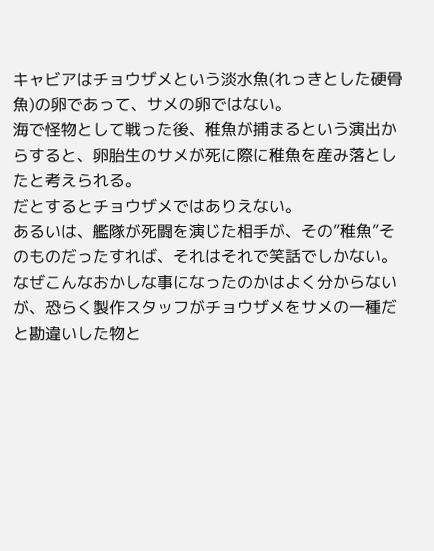キャビアはチョウザメという淡水魚(れっきとした硬骨魚)の卵であって、サメの卵ではない。
海で怪物として戦った後、稚魚が捕まるという演出からすると、卵胎生のサメが死に際に稚魚を産み落としたと考えられる。
だとするとチョウザメではありえない。
あるいは、艦隊が死闘を演じた相手が、その”稚魚”そのものだったすれば、それはそれで笑話でしかない。
なぜこんなおかしな事になったのかはよく分からないが、恐らく製作スタッフがチョウザメをサメの一種だと勘違いした物と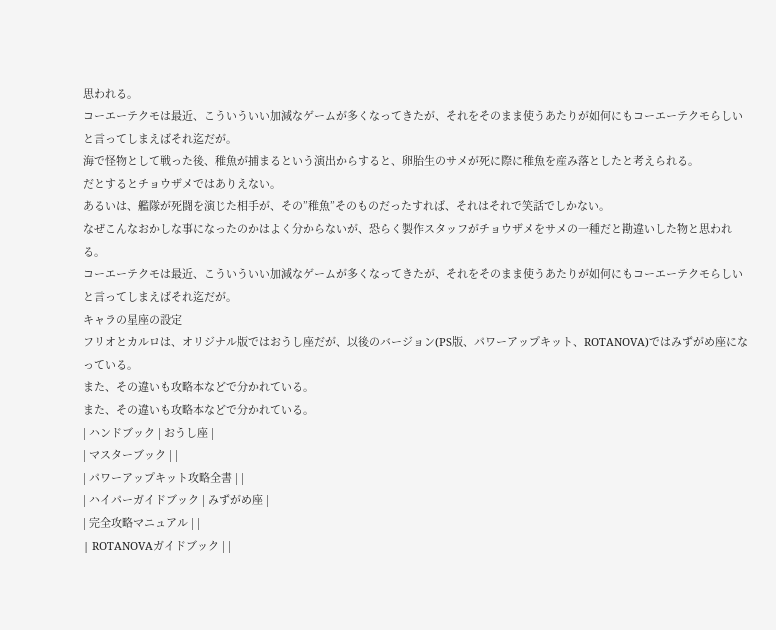思われる。
コーエーテクモは最近、こういういい加減なゲームが多くなってきたが、それをそのまま使うあたりが如何にもコーエーテクモらしいと言ってしまえばそれ迄だが。
海で怪物として戦った後、稚魚が捕まるという演出からすると、卵胎生のサメが死に際に稚魚を産み落としたと考えられる。
だとするとチョウザメではありえない。
あるいは、艦隊が死闘を演じた相手が、その”稚魚”そのものだったすれば、それはそれで笑話でしかない。
なぜこんなおかしな事になったのかはよく分からないが、恐らく製作スタッフがチョウザメをサメの一種だと勘違いした物と思われる。
コーエーテクモは最近、こういういい加減なゲームが多くなってきたが、それをそのまま使うあたりが如何にもコーエーテクモらしいと言ってしまえばそれ迄だが。
キャラの星座の設定
フリオとカルロは、オリジナル版ではおうし座だが、以後のバージョン(PS版、パワーアップキット、ROTANOVA)ではみずがめ座になっている。
また、その違いも攻略本などで分かれている。
また、その違いも攻略本などで分かれている。
| ハンドブック | おうし座 |
| マスターブック | |
| パワーアップキット攻略全書 | |
| ハイパーガイドブック | みずがめ座 |
| 完全攻略マニュアル | |
| ROTANOVAガイドブック | |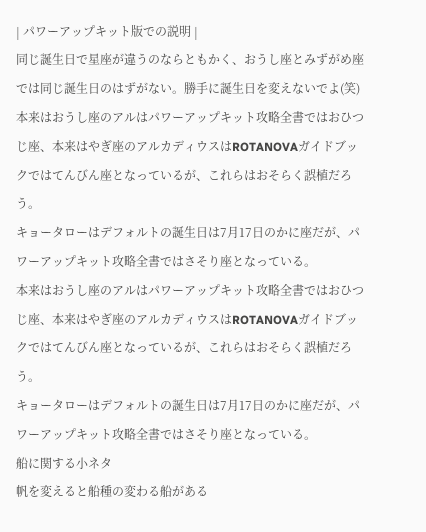| パワーアップキット版での説明 |
同じ誕生日で星座が違うのならともかく、おうし座とみずがめ座では同じ誕生日のはずがない。勝手に誕生日を変えないでよ(笑)
本来はおうし座のアルはパワーアップキット攻略全書ではおひつじ座、本来はやぎ座のアルカディウスはROTANOVAガイドブックではてんびん座となっているが、これらはおそらく誤植だろう。
キョータローはデフォルトの誕生日は7月17日のかに座だが、パワーアップキット攻略全書ではさそり座となっている。
本来はおうし座のアルはパワーアップキット攻略全書ではおひつじ座、本来はやぎ座のアルカディウスはROTANOVAガイドブックではてんびん座となっているが、これらはおそらく誤植だろう。
キョータローはデフォルトの誕生日は7月17日のかに座だが、パワーアップキット攻略全書ではさそり座となっている。
船に関する小ネタ
帆を変えると船種の変わる船がある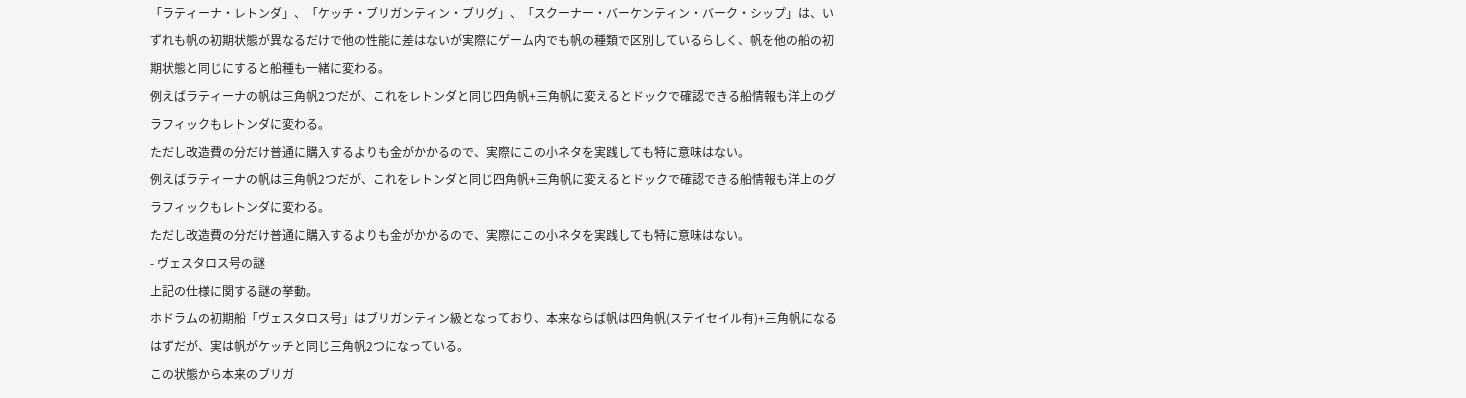「ラティーナ・レトンダ」、「ケッチ・ブリガンティン・ブリグ」、「スクーナー・バーケンティン・バーク・シップ」は、いずれも帆の初期状態が異なるだけで他の性能に差はないが実際にゲーム内でも帆の種類で区別しているらしく、帆を他の船の初期状態と同じにすると船種も一緒に変わる。
例えばラティーナの帆は三角帆2つだが、これをレトンダと同じ四角帆+三角帆に変えるとドックで確認できる船情報も洋上のグラフィックもレトンダに変わる。
ただし改造費の分だけ普通に購入するよりも金がかかるので、実際にこの小ネタを実践しても特に意味はない。
例えばラティーナの帆は三角帆2つだが、これをレトンダと同じ四角帆+三角帆に変えるとドックで確認できる船情報も洋上のグラフィックもレトンダに変わる。
ただし改造費の分だけ普通に購入するよりも金がかかるので、実際にこの小ネタを実践しても特に意味はない。
- ヴェスタロス号の謎
上記の仕様に関する謎の挙動。
ホドラムの初期船「ヴェスタロス号」はブリガンティン級となっており、本来ならば帆は四角帆(ステイセイル有)+三角帆になるはずだが、実は帆がケッチと同じ三角帆2つになっている。
この状態から本来のブリガ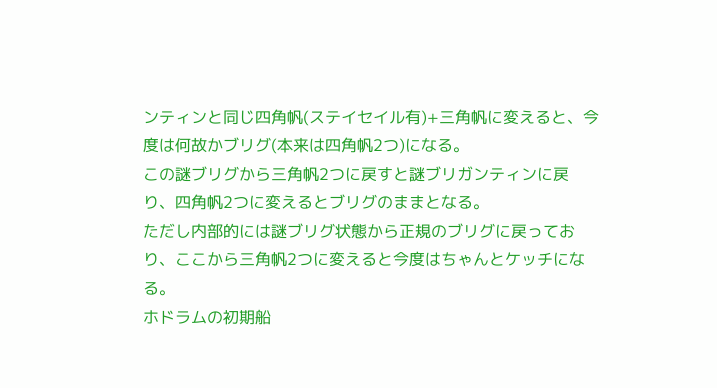ンティンと同じ四角帆(ステイセイル有)+三角帆に変えると、今度は何故かブリグ(本来は四角帆2つ)になる。
この謎ブリグから三角帆2つに戻すと謎ブリガンティンに戻り、四角帆2つに変えるとブリグのままとなる。
ただし内部的には謎ブリグ状態から正規のブリグに戻っており、ここから三角帆2つに変えると今度はちゃんとケッチになる。
ホドラムの初期船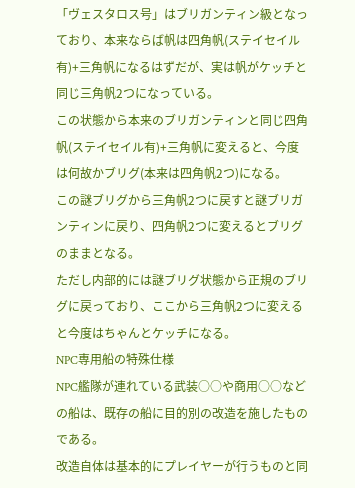「ヴェスタロス号」はブリガンティン級となっており、本来ならば帆は四角帆(ステイセイル有)+三角帆になるはずだが、実は帆がケッチと同じ三角帆2つになっている。
この状態から本来のブリガンティンと同じ四角帆(ステイセイル有)+三角帆に変えると、今度は何故かブリグ(本来は四角帆2つ)になる。
この謎ブリグから三角帆2つに戻すと謎ブリガンティンに戻り、四角帆2つに変えるとブリグのままとなる。
ただし内部的には謎ブリグ状態から正規のブリグに戻っており、ここから三角帆2つに変えると今度はちゃんとケッチになる。
NPC専用船の特殊仕様
NPC艦隊が連れている武装○○や商用○○などの船は、既存の船に目的別の改造を施したものである。
改造自体は基本的にプレイヤーが行うものと同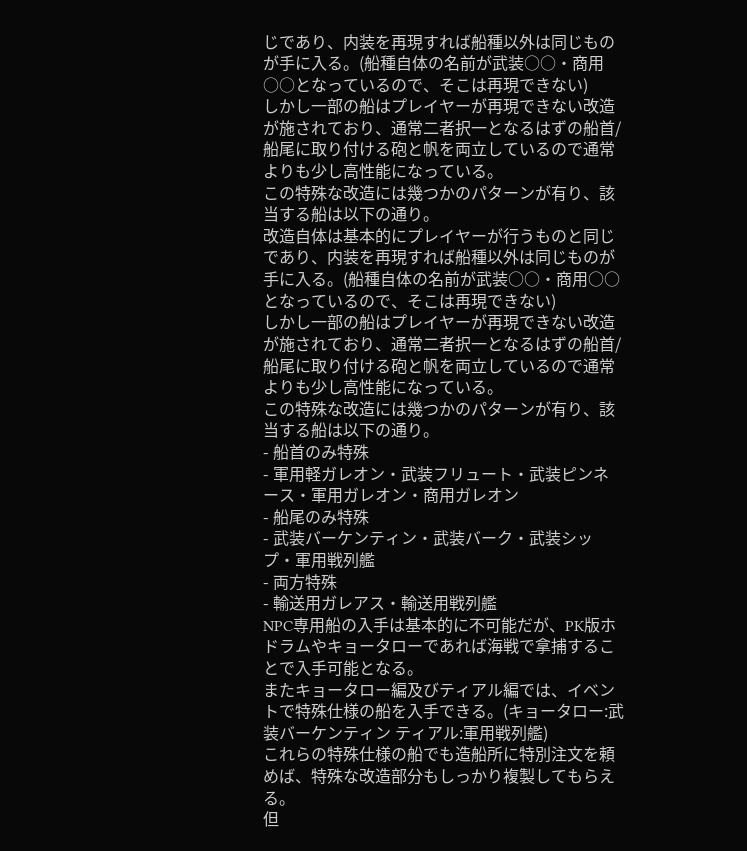じであり、内装を再現すれば船種以外は同じものが手に入る。(船種自体の名前が武装○○・商用○○となっているので、そこは再現できない)
しかし一部の船はプレイヤーが再現できない改造が施されており、通常二者択一となるはずの船首/船尾に取り付ける砲と帆を両立しているので通常よりも少し高性能になっている。
この特殊な改造には幾つかのパターンが有り、該当する船は以下の通り。
改造自体は基本的にプレイヤーが行うものと同じであり、内装を再現すれば船種以外は同じものが手に入る。(船種自体の名前が武装○○・商用○○となっているので、そこは再現できない)
しかし一部の船はプレイヤーが再現できない改造が施されており、通常二者択一となるはずの船首/船尾に取り付ける砲と帆を両立しているので通常よりも少し高性能になっている。
この特殊な改造には幾つかのパターンが有り、該当する船は以下の通り。
- 船首のみ特殊
- 軍用軽ガレオン・武装フリュート・武装ピンネース・軍用ガレオン・商用ガレオン
- 船尾のみ特殊
- 武装バーケンティン・武装バーク・武装シップ・軍用戦列艦
- 両方特殊
- 輸送用ガレアス・輸送用戦列艦
NPC専用船の入手は基本的に不可能だが、PK版ホドラムやキョータローであれば海戦で拿捕することで入手可能となる。
またキョータロー編及びティアル編では、イベントで特殊仕様の船を入手できる。(キョータロー:武装バーケンティン ティアル:軍用戦列艦)
これらの特殊仕様の船でも造船所に特別注文を頼めば、特殊な改造部分もしっかり複製してもらえる。
但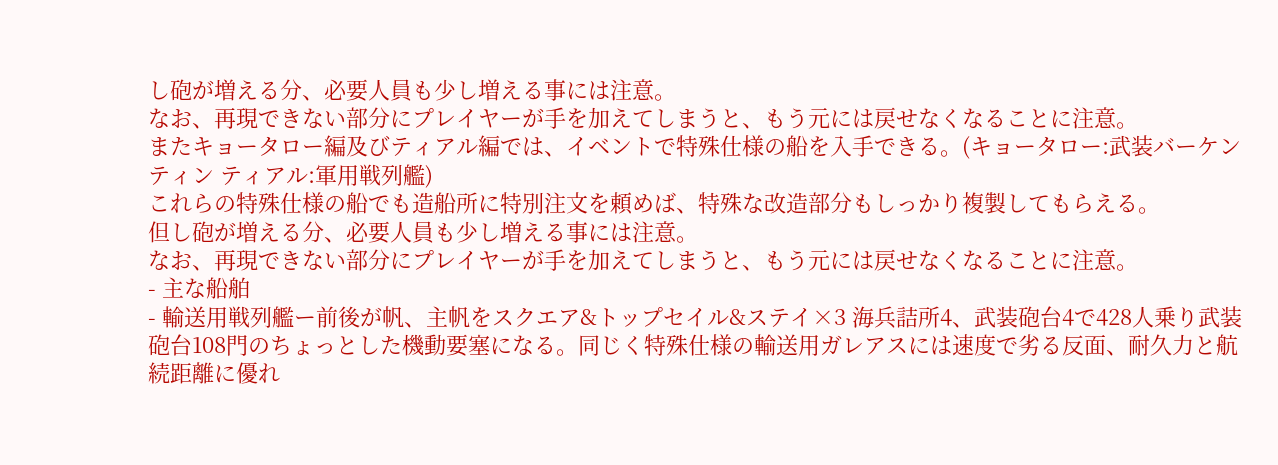し砲が増える分、必要人員も少し増える事には注意。
なお、再現できない部分にプレイヤーが手を加えてしまうと、もう元には戻せなくなることに注意。
またキョータロー編及びティアル編では、イベントで特殊仕様の船を入手できる。(キョータロー:武装バーケンティン ティアル:軍用戦列艦)
これらの特殊仕様の船でも造船所に特別注文を頼めば、特殊な改造部分もしっかり複製してもらえる。
但し砲が増える分、必要人員も少し増える事には注意。
なお、再現できない部分にプレイヤーが手を加えてしまうと、もう元には戻せなくなることに注意。
- 主な船舶
- 輸送用戦列艦ー前後が帆、主帆をスクエア&トップセイル&ステイ×3 海兵詰所4、武装砲台4で428人乗り武装砲台108門のちょっとした機動要塞になる。同じく特殊仕様の輸送用ガレアスには速度で劣る反面、耐久力と航続距離に優れ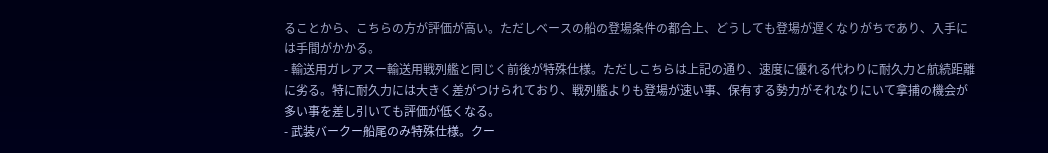ることから、こちらの方が評価が高い。ただしベースの船の登場条件の都合上、どうしても登場が遅くなりがちであり、入手には手間がかかる。
- 輸送用ガレアスー輸送用戦列艦と同じく前後が特殊仕様。ただしこちらは上記の通り、速度に優れる代わりに耐久力と航続距離に劣る。特に耐久力には大きく差がつけられており、戦列艦よりも登場が速い事、保有する勢力がそれなりにいて拿捕の機会が多い事を差し引いても評価が低くなる。
- 武装バークー船尾のみ特殊仕様。クー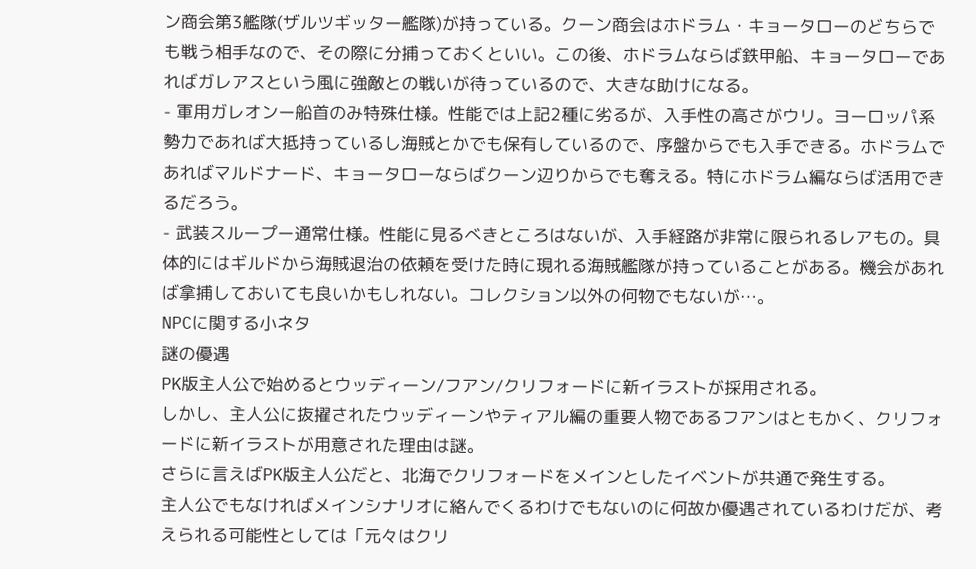ン商会第3艦隊(ザルツギッター艦隊)が持っている。クーン商会はホドラム・キョータローのどちらでも戦う相手なので、その際に分捕っておくといい。この後、ホドラムならば鉄甲船、キョータローであればガレアスという風に強敵との戦いが待っているので、大きな助けになる。
- 軍用ガレオンー船首のみ特殊仕様。性能では上記2種に劣るが、入手性の高さがウリ。ヨーロッパ系勢力であれば大抵持っているし海賊とかでも保有しているので、序盤からでも入手できる。ホドラムであればマルドナード、キョータローならばクーン辺りからでも奪える。特にホドラム編ならば活用できるだろう。
- 武装スループー通常仕様。性能に見るべきところはないが、入手経路が非常に限られるレアもの。具体的にはギルドから海賊退治の依頼を受けた時に現れる海賊艦隊が持っていることがある。機会があれば拿捕しておいても良いかもしれない。コレクション以外の何物でもないが…。
NPCに関する小ネタ
謎の優遇
PK版主人公で始めるとウッディーン/フアン/クリフォードに新イラストが採用される。
しかし、主人公に抜擢されたウッディーンやティアル編の重要人物であるフアンはともかく、クリフォードに新イラストが用意された理由は謎。
さらに言えばPK版主人公だと、北海でクリフォードをメインとしたイベントが共通で発生する。
主人公でもなければメインシナリオに絡んでくるわけでもないのに何故か優遇されているわけだが、考えられる可能性としては「元々はクリ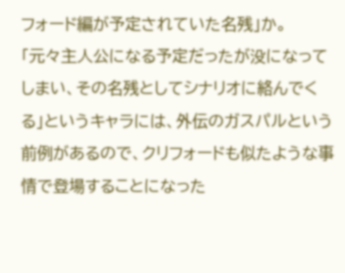フォード編が予定されていた名残」か。
「元々主人公になる予定だったが没になってしまい、その名残としてシナリオに絡んでくる」というキャラには、外伝のガスパルという前例があるので、クリフォードも似たような事情で登場することになった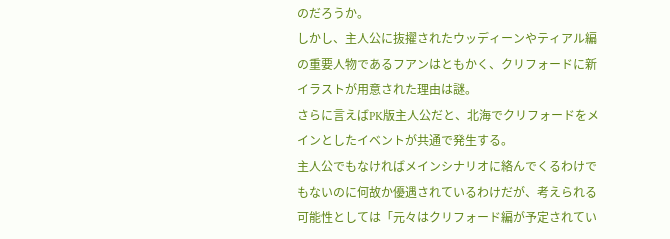のだろうか。
しかし、主人公に抜擢されたウッディーンやティアル編の重要人物であるフアンはともかく、クリフォードに新イラストが用意された理由は謎。
さらに言えばPK版主人公だと、北海でクリフォードをメインとしたイベントが共通で発生する。
主人公でもなければメインシナリオに絡んでくるわけでもないのに何故か優遇されているわけだが、考えられる可能性としては「元々はクリフォード編が予定されてい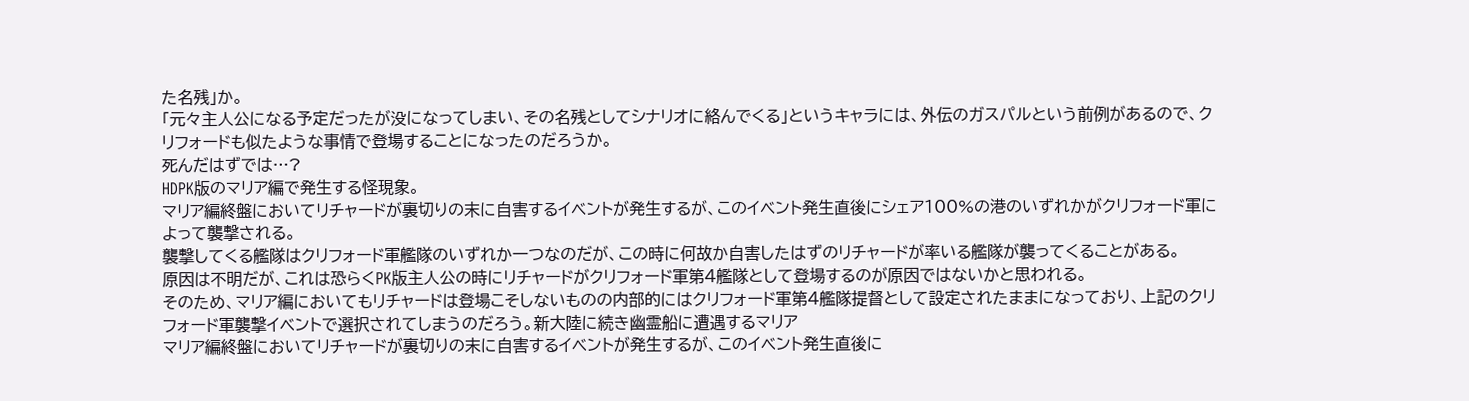た名残」か。
「元々主人公になる予定だったが没になってしまい、その名残としてシナリオに絡んでくる」というキャラには、外伝のガスパルという前例があるので、クリフォードも似たような事情で登場することになったのだろうか。
死んだはずでは…?
HDPK版のマリア編で発生する怪現象。
マリア編終盤においてリチャードが裏切りの末に自害するイベントが発生するが、このイベント発生直後にシェア100%の港のいずれかがクリフォード軍によって襲撃される。
襲撃してくる艦隊はクリフォード軍艦隊のいずれか一つなのだが、この時に何故か自害したはずのリチャードが率いる艦隊が襲ってくることがある。
原因は不明だが、これは恐らくPK版主人公の時にリチャードがクリフォード軍第4艦隊として登場するのが原因ではないかと思われる。
そのため、マリア編においてもリチャードは登場こそしないものの内部的にはクリフォード軍第4艦隊提督として設定されたままになっており、上記のクリフォード軍襲撃イベントで選択されてしまうのだろう。新大陸に続き幽霊船に遭遇するマリア
マリア編終盤においてリチャードが裏切りの末に自害するイベントが発生するが、このイベント発生直後に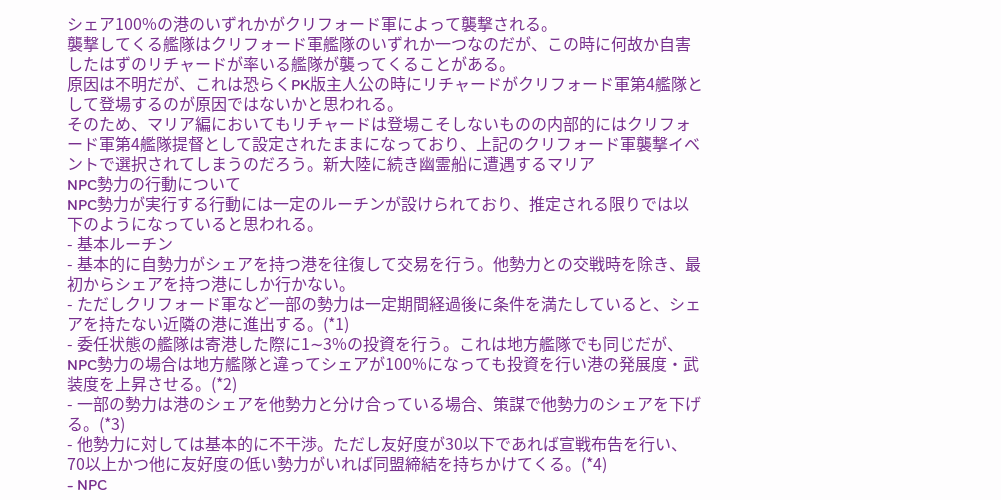シェア100%の港のいずれかがクリフォード軍によって襲撃される。
襲撃してくる艦隊はクリフォード軍艦隊のいずれか一つなのだが、この時に何故か自害したはずのリチャードが率いる艦隊が襲ってくることがある。
原因は不明だが、これは恐らくPK版主人公の時にリチャードがクリフォード軍第4艦隊として登場するのが原因ではないかと思われる。
そのため、マリア編においてもリチャードは登場こそしないものの内部的にはクリフォード軍第4艦隊提督として設定されたままになっており、上記のクリフォード軍襲撃イベントで選択されてしまうのだろう。新大陸に続き幽霊船に遭遇するマリア
NPC勢力の行動について
NPC勢力が実行する行動には一定のルーチンが設けられており、推定される限りでは以下のようになっていると思われる。
- 基本ルーチン
- 基本的に自勢力がシェアを持つ港を往復して交易を行う。他勢力との交戦時を除き、最初からシェアを持つ港にしか行かない。
- ただしクリフォード軍など一部の勢力は一定期間経過後に条件を満たしていると、シェアを持たない近隣の港に進出する。(*1)
- 委任状態の艦隊は寄港した際に1∼3%の投資を行う。これは地方艦隊でも同じだが、NPC勢力の場合は地方艦隊と違ってシェアが100%になっても投資を行い港の発展度・武装度を上昇させる。(*2)
- 一部の勢力は港のシェアを他勢力と分け合っている場合、策謀で他勢力のシェアを下げる。(*3)
- 他勢力に対しては基本的に不干渉。ただし友好度が30以下であれば宣戦布告を行い、70以上かつ他に友好度の低い勢力がいれば同盟締結を持ちかけてくる。(*4)
- NPC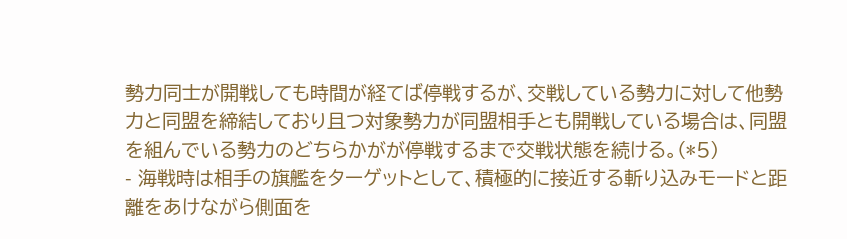勢力同士が開戦しても時間が経てば停戦するが、交戦している勢力に対して他勢力と同盟を締結しており且つ対象勢力が同盟相手とも開戦している場合は、同盟を組んでいる勢力のどちらかがが停戦するまで交戦状態を続ける。(*5)
- 海戦時は相手の旗艦をターゲットとして、積極的に接近する斬り込みモードと距離をあけながら側面を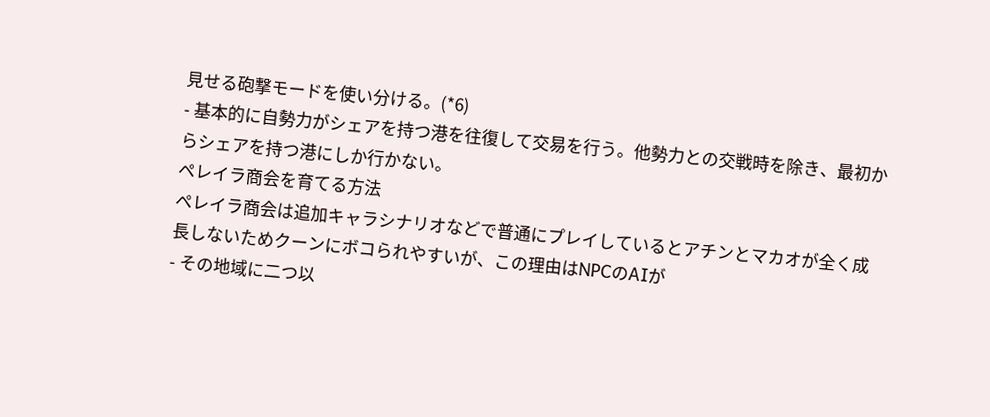見せる砲撃モードを使い分ける。(*6)
- 基本的に自勢力がシェアを持つ港を往復して交易を行う。他勢力との交戦時を除き、最初からシェアを持つ港にしか行かない。
ペレイラ商会を育てる方法
ペレイラ商会は追加キャラシナリオなどで普通にプレイしているとアチンとマカオが全く成長しないためクーンにボコられやすいが、この理由はNPCのAIが
- その地域に二つ以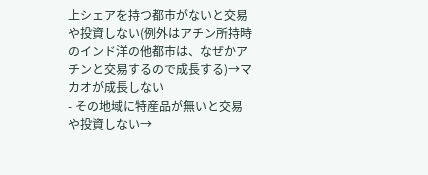上シェアを持つ都市がないと交易や投資しない(例外はアチン所持時のインド洋の他都市は、なぜかアチンと交易するので成長する)→マカオが成長しない
- その地域に特産品が無いと交易や投資しない→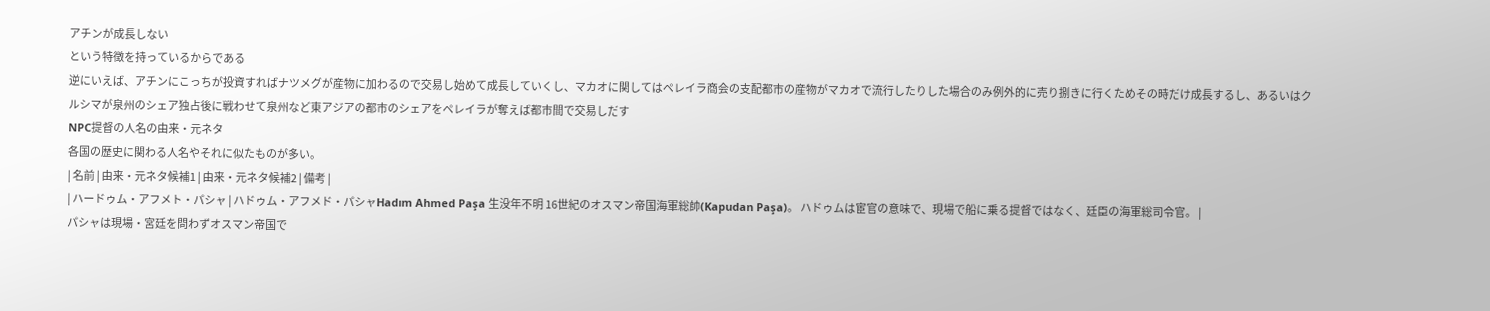アチンが成長しない
という特徴を持っているからである
逆にいえば、アチンにこっちが投資すればナツメグが産物に加わるので交易し始めて成長していくし、マカオに関してはペレイラ商会の支配都市の産物がマカオで流行したりした場合のみ例外的に売り捌きに行くためその時だけ成長するし、あるいはクルシマが泉州のシェア独占後に戦わせて泉州など東アジアの都市のシェアをペレイラが奪えば都市間で交易しだす
NPC提督の人名の由来・元ネタ
各国の歴史に関わる人名やそれに似たものが多い。
| 名前 | 由来・元ネタ候補1 | 由来・元ネタ候補2 | 備考 |
| ハードゥム・アフメト・パシャ | ハドゥム・アフメド・パシャHadım Ahmed Paşa 生没年不明 16世紀のオスマン帝国海軍総帥(Kapudan Paşa)。 ハドゥムは宦官の意味で、現場で船に乗る提督ではなく、廷臣の海軍総司令官。 |
パシャは現場・宮廷を問わずオスマン帝国で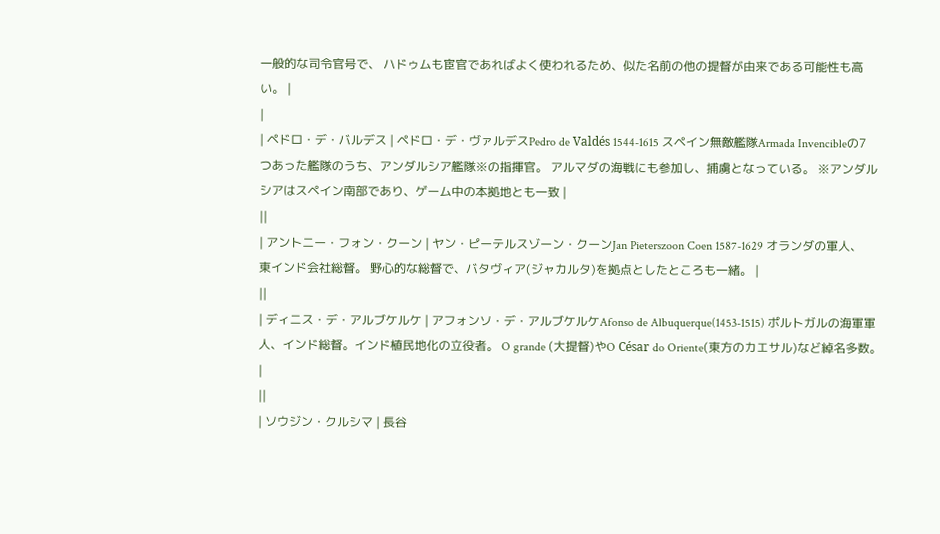一般的な司令官号で、 ハドゥムも宦官であればよく使われるため、似た名前の他の提督が由来である可能性も高い。 |
|
| ペドロ・デ・バルデス | ペドロ・デ・ヴァルデスPedro de Valdés 1544-1615 スペイン無敵艦隊Armada Invencibleの7つあった艦隊のうち、アンダルシア艦隊※の指揮官。 アルマダの海戦にも参加し、捕虜となっている。 ※アンダルシアはスペイン南部であり、ゲーム中の本拠地とも一致 |
||
| アントニー・フォン・クーン | ヤン・ピーテルスゾーン・クーンJan Pieterszoon Coen 1587-1629 オランダの軍人、東インド会社総督。 野心的な総督で、バタヴィア(ジャカルタ)を拠点としたところも一緒。 |
||
| ディニス・デ・アルブケルケ | アフォンソ・デ・アルブケルケAfonso de Albuquerque(1453-1515) ポルトガルの海軍軍人、インド総督。インド植民地化の立役者。 O grande (大提督)やO César do Oriente(東方のカエサル)など綽名多数。 |
||
| ソウジン・クルシマ | 長谷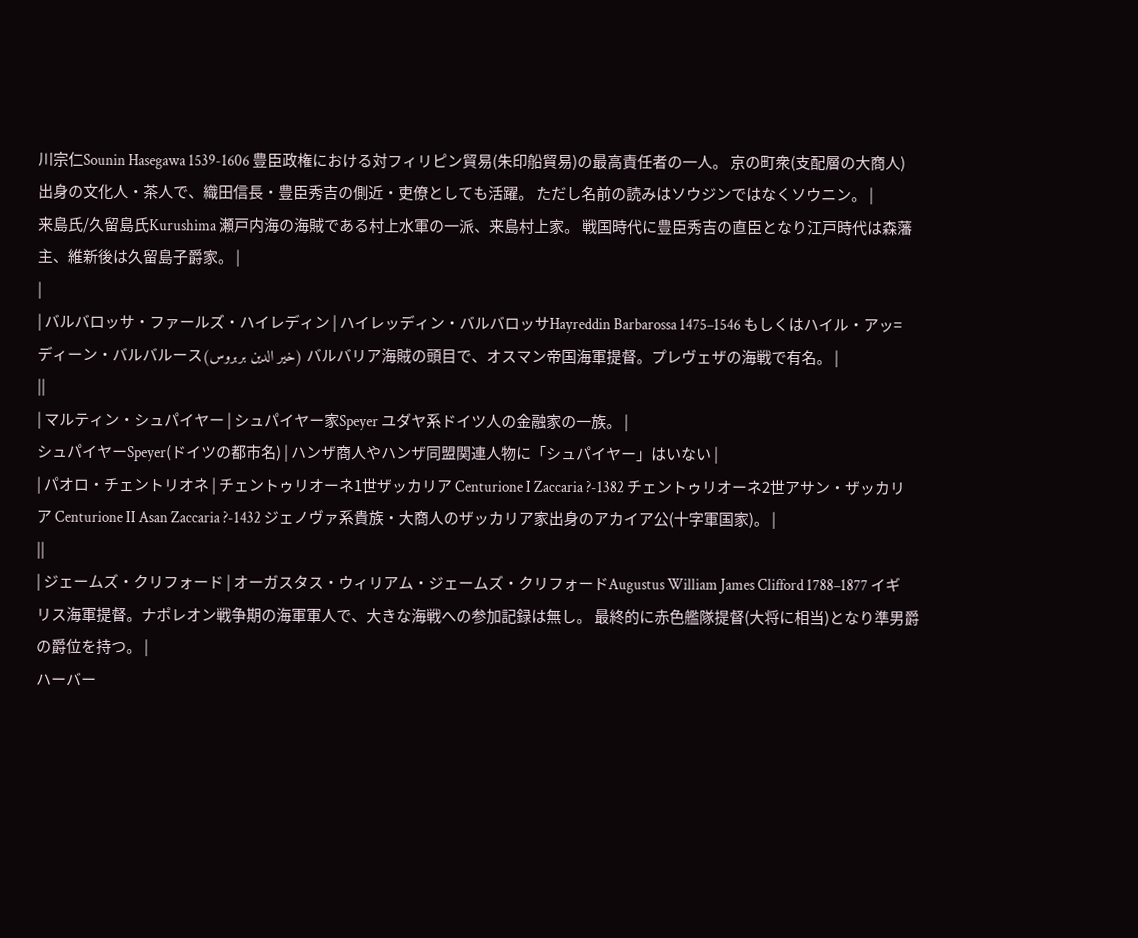川宗仁Sounin Hasegawa 1539-1606 豊臣政権における対フィリピン貿易(朱印船貿易)の最高責任者の一人。 京の町衆(支配層の大商人)出身の文化人・茶人で、織田信長・豊臣秀吉の側近・吏僚としても活躍。 ただし名前の読みはソウジンではなくソウニン。 |
来島氏/久留島氏Kurushima 瀬戸内海の海賊である村上水軍の一派、来島村上家。 戦国時代に豊臣秀吉の直臣となり江戸時代は森藩主、維新後は久留島子爵家。 |
|
| バルバロッサ・ファールズ・ハイレディン | ハイレッディン・バルバロッサHayreddin Barbarossa 1475–1546 もしくはハイル・アッ=ディーン・バルバルース(خير الدين بربروس) バルバリア海賊の頭目で、オスマン帝国海軍提督。プレヴェザの海戦で有名。 |
||
| マルティン・シュパイヤー | シュパイヤー家Speyer ユダヤ系ドイツ人の金融家の一族。 |
シュパイヤーSpeyer(ドイツの都市名) | ハンザ商人やハンザ同盟関連人物に「シュパイヤー」はいない |
| パオロ・チェントリオネ | チェントゥリオーネ1世ザッカリア Centurione I Zaccaria ?-1382 チェントゥリオーネ2世アサン・ザッカリア Centurione II Asan Zaccaria ?-1432 ジェノヴァ系貴族・大商人のザッカリア家出身のアカイア公(十字軍国家)。 |
||
| ジェームズ・クリフォード | オーガスタス・ウィリアム・ジェームズ・クリフォードAugustus William James Clifford 1788–1877 イギリス海軍提督。ナポレオン戦争期の海軍軍人で、大きな海戦への参加記録は無し。 最終的に赤色艦隊提督(大将に相当)となり準男爵の爵位を持つ。 |
ハーバー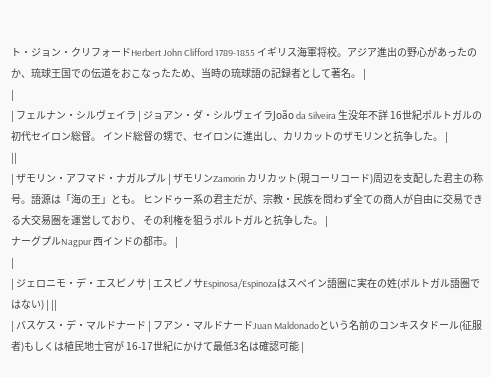ト・ジョン・クリフォードHerbert John Clifford 1789-1855 イギリス海軍将校。アジア進出の野心があったのか、琉球王国での伝道をおこなったため、当時の琉球語の記録者として著名。 |
|
| フェルナン・シルヴェイラ | ジョアン・ダ・シルヴェイラJoão da Silveira 生没年不詳 16世紀ポルトガルの初代セイロン総督。 インド総督の甥で、セイロンに進出し、カリカットのザモリンと抗争した。 |
||
| ザモリン・アフマド・ナガルプル | ザモリンZamorin カリカット(現コーリコード)周辺を支配した君主の称号。語源は「海の王」とも。 ヒンドゥー系の君主だが、宗教・民族を問わず全ての商人が自由に交易できる大交易圏を運営しており、 その利権を狙うポルトガルと抗争した。 |
ナーグプルNagpur 西インドの都市。 |
|
| ジェロニモ・デ・エスピノサ | エスピノサEspinosa/Espinozaはスペイン語圏に実在の姓(ポルトガル語圏ではない) | ||
| バスケス・デ・マルドナード | フアン・マルドナードJuan Maldonadoという名前のコンキスタドール(征服者)もしくは植民地士官が 16-17世紀にかけて最低3名は確認可能 |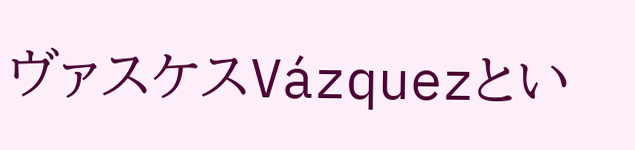ヴァスケスVázquezとい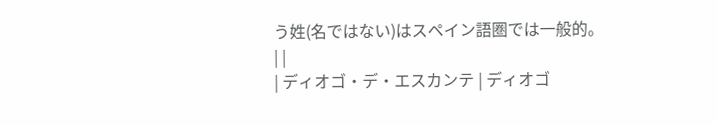う姓(名ではない)はスペイン語圏では一般的。 | |
| ディオゴ・デ・エスカンテ | ディオゴ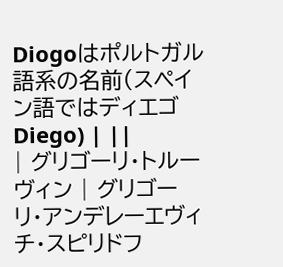Diogoはポルトガル語系の名前(スペイン語ではディエゴDiego) | ||
| グリゴーリ・トルーヴィン | グリゴーリ・アンデレーエヴィチ・スピリドフ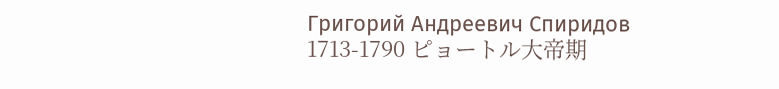Григорий Андреевич Спиридов 1713-1790 ピョートル大帝期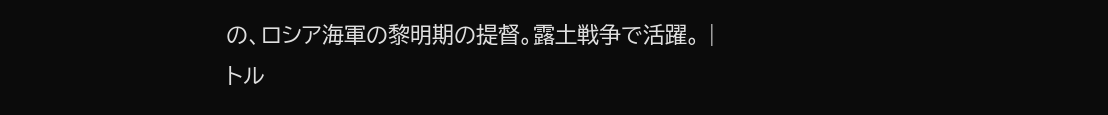の、ロシア海軍の黎明期の提督。露土戦争で活躍。 |
トル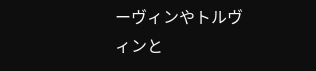ーヴィンやトルヴィンと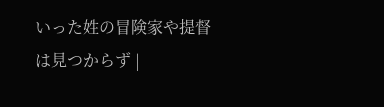いった姓の冒険家や提督は見つからず |